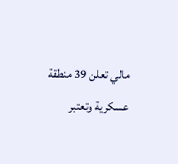مالي تعلن 39 منطقة عسكرية وتعتبر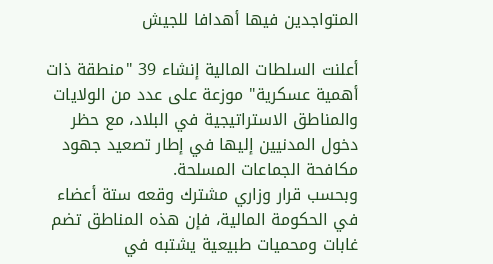المتواجدين فيها أهدافا للجيش

أعلنت السلطات المالية إنشاء 39 "منطقة ذات أهمية عسكرية" موزعة على عدد من الولايات والمناطق الاستراتيجية في البلاد، مع حظر دخول المدنيين إليها في إطار تصعيد جهود مكافحة الجماعات المسلحة.
وبحسب قرار وزاري مشترك وقعه ستة أعضاء في الحكومة المالية، فإن هذه المناطق تضم غابات ومحميات طبيعية يشتبه في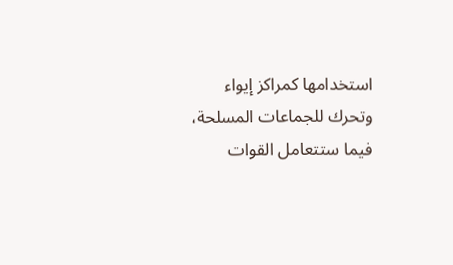استخدامها كمراكز إيواء وتحرك للجماعات المسلحة، فيما ستتعامل القوات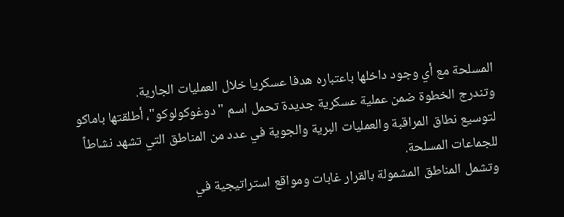المسلحة مع أي وجود داخلها باعتباره هدفا عسكريا خلال العمليات الجارية.
وتندرج الخطوة ضمن عملية عسكرية جديدة تحمل اسم "دوغوكولوكو"، أطلقتها باماكو لتوسيع نطاق المراقبة والعمليات البرية والجوية في عدد من المناطق التي تشهد نشاطاً للجماعات المسلحة.
وتشمل المناطق المشمولة بالقرار غابات ومواقع استراتيجية في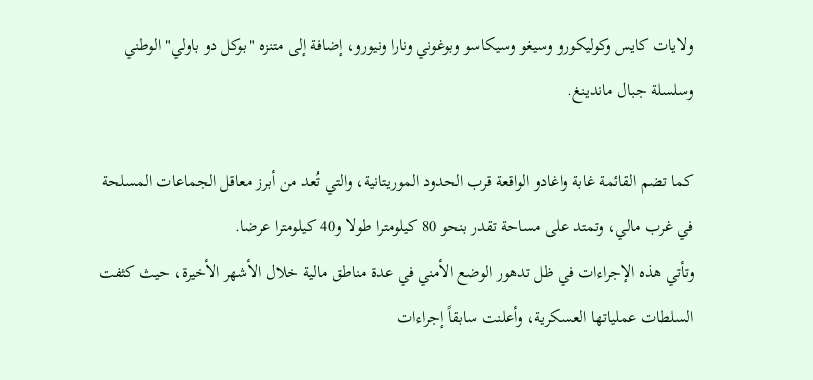ولايات كايس وكوليكورو وسيغو وسيكاسو وبوغوني ونارا ونيورو، إضافة إلى متنزه "بوكل دو باولي" الوطني وسلسلة جبال ماندينغ.

كما تضم القائمة غابة واغادو الواقعة قرب الحدود الموريتانية، والتي تُعد من أبرز معاقل الجماعات المسلحة في غرب مالي، وتمتد على مساحة تقدر بنحو 80 كيلومترا طولا و40 كيلومترا عرضا.
وتأتي هذه الإجراءات في ظل تدهور الوضع الأمني في عدة مناطق مالية خلال الأشهر الأخيرة، حيث كثفت السلطات عملياتها العسكرية، وأعلنت سابقاً إجراءات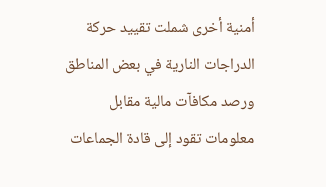أمنية أخرى شملت تقييد حركة الدراجات النارية في بعض المناطق ورصد مكافآت مالية مقابل معلومات تقود إلى قادة الجماعات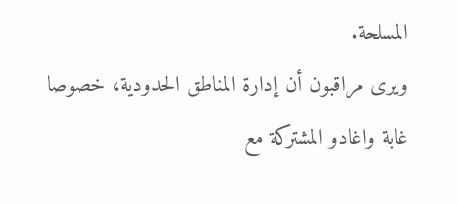المسلحة.
ويرى مراقبون أن إدارة المناطق الحدودية، خصوصا غابة واغادو المشتركة مع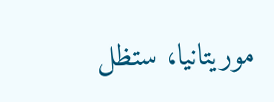موريتانيا، ستظل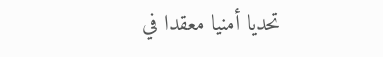تحديا أمنيا معقدا في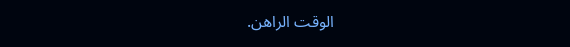الوقت الراهن.